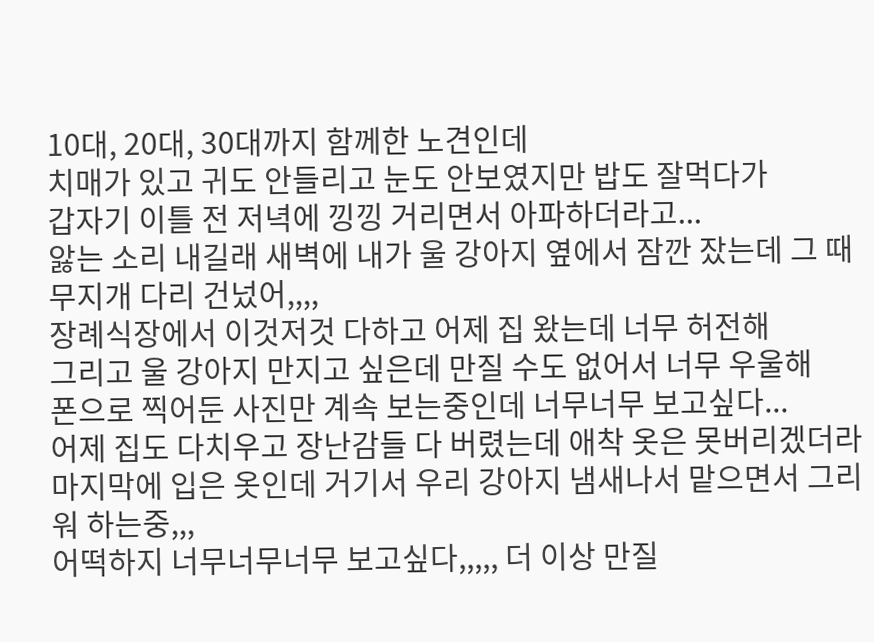10대, 20대, 30대까지 함께한 노견인데
치매가 있고 귀도 안들리고 눈도 안보였지만 밥도 잘먹다가
갑자기 이틀 전 저녁에 낑낑 거리면서 아파하더라고...
앓는 소리 내길래 새벽에 내가 울 강아지 옆에서 잠깐 잤는데 그 때 무지개 다리 건넜어,,,,
장례식장에서 이것저것 다하고 어제 집 왔는데 너무 허전해
그리고 울 강아지 만지고 싶은데 만질 수도 없어서 너무 우울해
폰으로 찍어둔 사진만 계속 보는중인데 너무너무 보고싶다...
어제 집도 다치우고 장난감들 다 버렸는데 애착 옷은 못버리겠더라
마지막에 입은 옷인데 거기서 우리 강아지 냄새나서 맡으면서 그리워 하는중,,,
어떡하지 너무너무너무 보고싶다,,,,, 더 이상 만질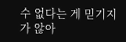수 없다는 게 믿기지가 않아